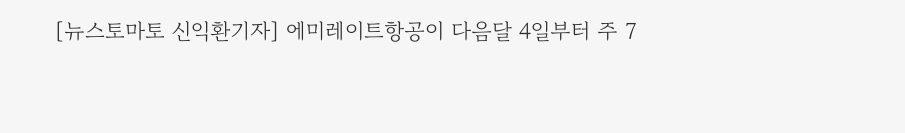[뉴스토마토 신익환기자] 에미레이트항공이 다음달 4일부터 주 7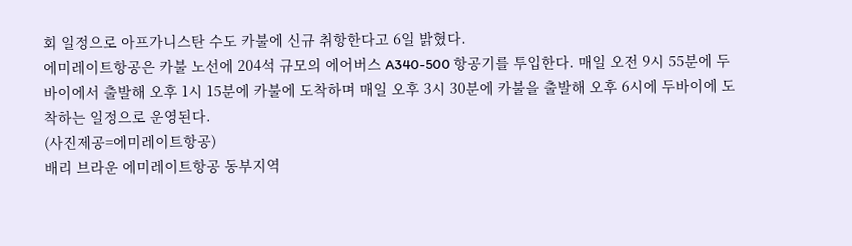회 일정으로 아프가니스탄 수도 카불에 신규 취항한다고 6일 밝혔다.
에미레이트항공은 카불 노선에 204석 규모의 에어버스 A340-500 항공기를 투입한다. 매일 오전 9시 55분에 두바이에서 출발해 오후 1시 15분에 카불에 도착하며 매일 오후 3시 30분에 카불을 출발해 오후 6시에 두바이에 도착하는 일정으로 운영된다.
(사진제공=에미레이트항공)
배리 브라운 에미레이트항공 동부지역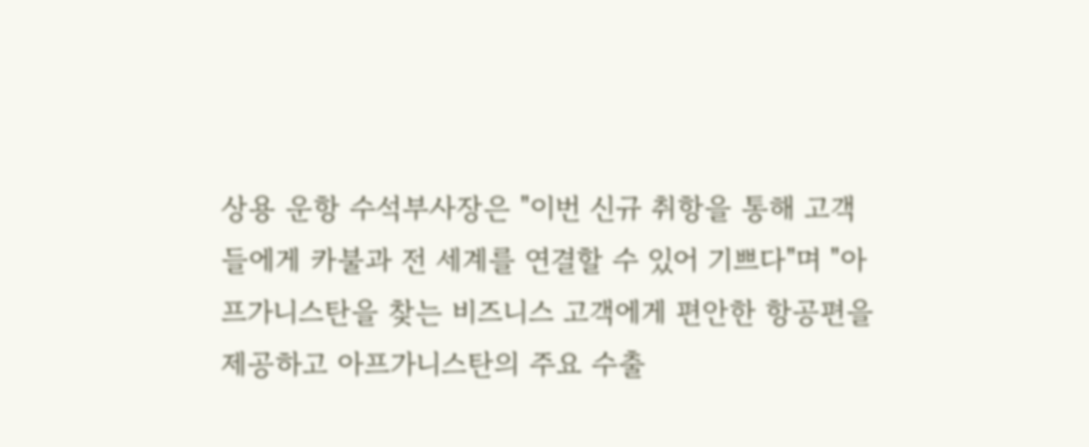상용 운항 수석부사장은 "이번 신규 취항을 통해 고객들에게 카불과 전 세계를 연결할 수 있어 기쁘다"며 "아프가니스탄을 찾는 비즈니스 고객에게 편안한 항공편을 제공하고 아프가니스탄의 주요 수출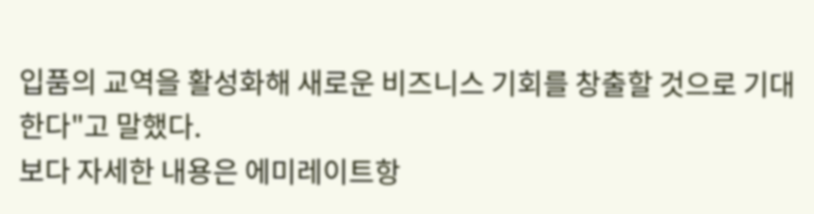입품의 교역을 활성화해 새로운 비즈니스 기회를 창출할 것으로 기대한다"고 말했다.
보다 자세한 내용은 에미레이트항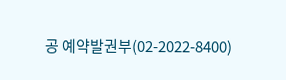공 예약발권부(02-2022-8400)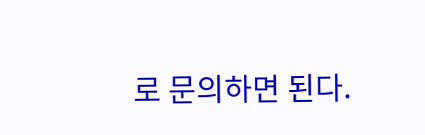로 문의하면 된다.